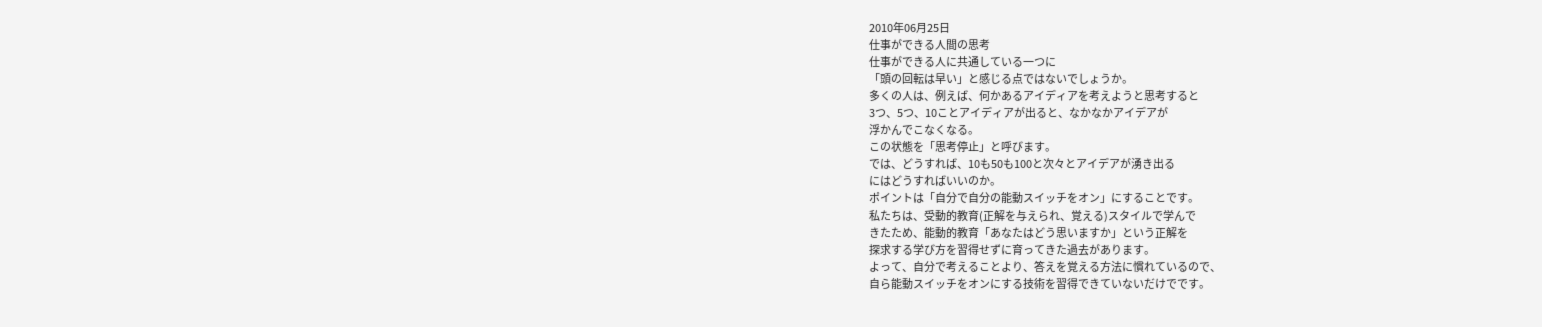2010年06月25日
仕事ができる人間の思考
仕事ができる人に共通している一つに
「頭の回転は早い」と感じる点ではないでしょうか。
多くの人は、例えば、何かあるアイディアを考えようと思考すると
3つ、5つ、10ことアイディアが出ると、なかなかアイデアが
浮かんでこなくなる。
この状態を「思考停止」と呼びます。
では、どうすれば、10も50も100と次々とアイデアが湧き出る
にはどうすればいいのか。
ポイントは「自分で自分の能動スイッチをオン」にすることです。
私たちは、受動的教育(正解を与えられ、覚える)スタイルで学んで
きたため、能動的教育「あなたはどう思いますか」という正解を
探求する学び方を習得せずに育ってきた過去があります。
よって、自分で考えることより、答えを覚える方法に慣れているので、
自ら能動スイッチをオンにする技術を習得できていないだけでです。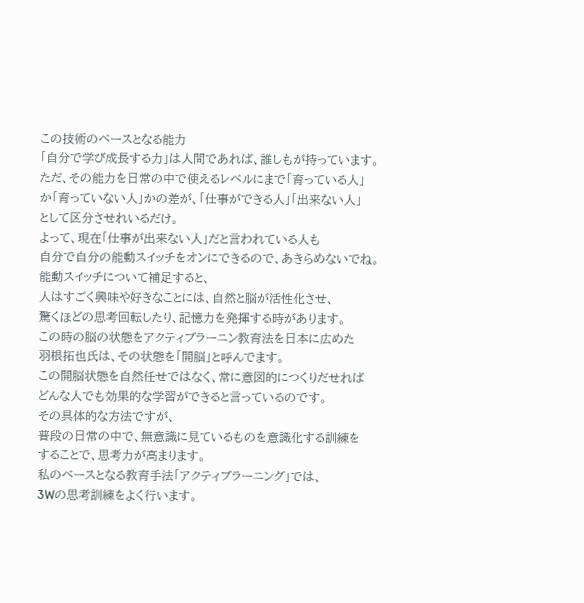この技術のベースとなる能力
「自分で学び成長する力」は人間であれば、誰しもが持っています。
ただ、その能力を日常の中で使えるレベルにまで「育っている人」
か「育っていない人」かの差が、「仕事ができる人」「出来ない人」
として区分させれいるだけ。
よって、現在「仕事が出来ない人」だと言われている人も
自分で自分の能動スイッチをオンにできるので、あきらめないでね。
能動スイッチについて補足すると、
人はすごく興味や好きなことには、自然と脳が活性化させ、
驚くほどの思考回転したり、記憶力を発揮する時があります。
この時の脳の状態をアクティブラーニン教育法を日本に広めた
羽根拓也氏は、その状態を「開脳」と呼んでます。
この開脳状態を自然任せではなく、常に意図的につくりだせれば
どんな人でも効果的な学習ができると言っているのです。
その具体的な方法ですが、
普段の日常の中で、無意識に見ているものを意識化する訓練を
することで、思考力が高まります。
私のベースとなる教育手法「アクティブラーニング」では、
3Wの思考訓練をよく行います。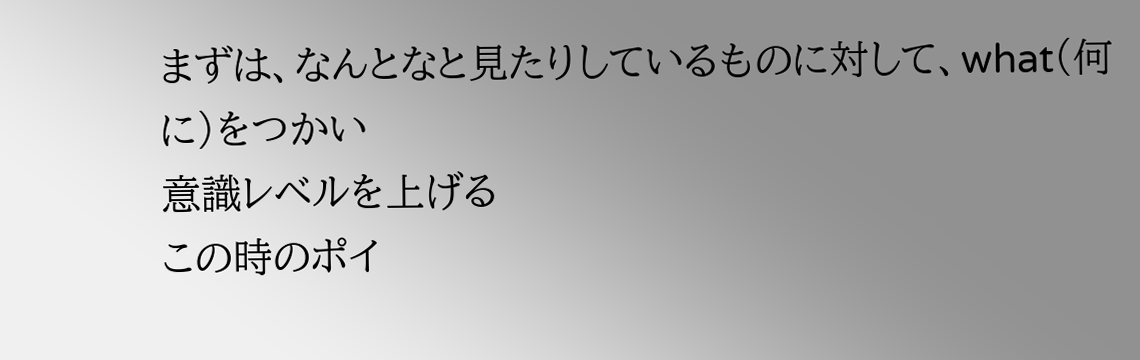まずは、なんとなと見たりしているものに対して、what(何に)をつかい
意識レベルを上げる
この時のポイ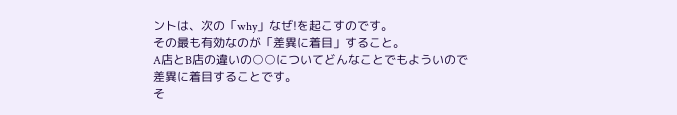ントは、次の「why」なぜ!を起こすのです。
その最も有効なのが「差異に着目」すること。
A店とB店の違いの○○についてどんなことでもよういので
差異に着目することです。
そ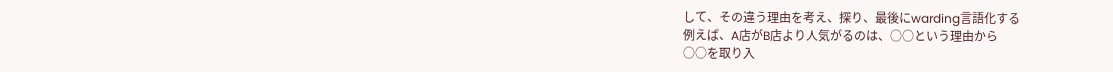して、その違う理由を考え、探り、最後にwarding言語化する
例えば、A店がB店より人気がるのは、○○という理由から
○○を取り入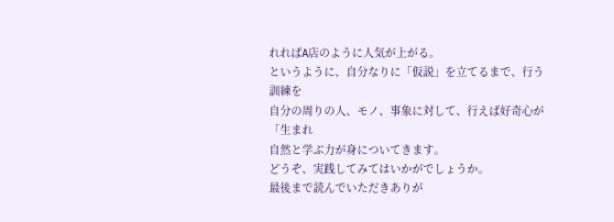れればA店のように人気が上がる。
というように、自分なりに「仮説」を立てるまで、行う訓練を
自分の周りの人、モノ、事象に対して、行えば好奇心が「生まれ
自然と学ぶ力が身についてきます。
どうぞ、実践してみてはいかがでしょうか。
最後まで読んでいただきありが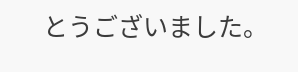とうございました。